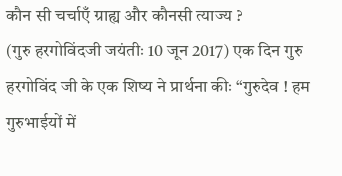कौन सी चर्चाएँ ग्राह्य और कौनसी त्याज्य ?
(गुरु हरगोविंदजी जयंतीः 10 जून 2017) एक दिन गुरु हरगोविंद जी के एक शिष्य ने प्रार्थना कीः “गुरुदेव ! हम गुरुभाईयों में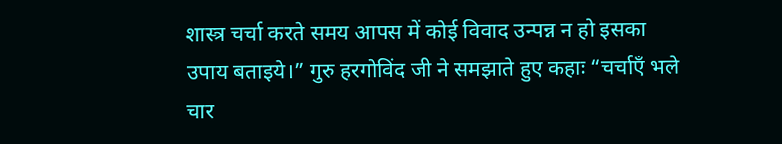शास्त्र चर्चा करते समय आपस में कोई विवाद उन्पन्न न हो इसका उपाय बताइये।” गुरु हरगोविंद जी ने समझाते हुए कहाः “चर्चाएँ भले चार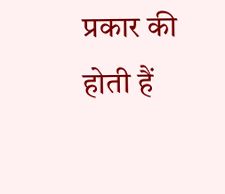प्रकार की होती हैं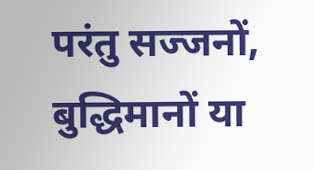परंतु सज्जनों, बुद्धिमानों या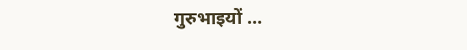गुरुभाइयों …